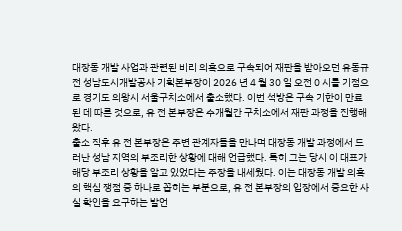대장동 개발 사업과 관련된 비리 의혹으로 구속되어 재판을 받아오던 유동규 전 성남도시개발공사 기획본부장이 2026 년 4 월 30 일 오전 0 시를 기점으로 경기도 의왕시 서울구치소에서 출소했다. 이번 석방은 구속 기한이 만료된 데 따른 것으로, 유 전 본부장은 수개월간 구치소에서 재판 과정을 진행해 왔다.
출소 직후 유 전 본부장은 주변 관계자들을 만나며 대장동 개발 과정에서 드러난 성남 지역의 부조리한 상황에 대해 언급했다. 특히 그는 당시 이 대표가 해당 부조리 상황을 알고 있었다는 주장을 내세웠다. 이는 대장동 개발 의혹의 핵심 쟁점 중 하나로 꼽히는 부분으로, 유 전 본부장의 입장에서 중요한 사실 확인을 요구하는 발언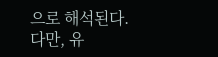으로 해석된다.
다만, 유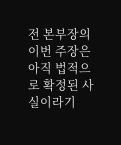전 본부장의 이번 주장은 아직 법적으로 확정된 사실이라기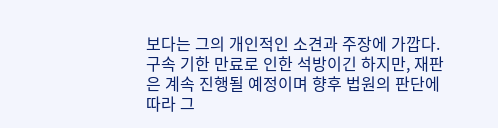보다는 그의 개인적인 소견과 주장에 가깝다. 구속 기한 만료로 인한 석방이긴 하지만, 재판은 계속 진행될 예정이며 향후 법원의 판단에 따라 그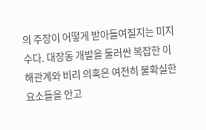의 주장이 어떻게 받아들여질지는 미지수다. 대장동 개발을 둘러싼 복잡한 이해관계와 비리 의혹은 여전히 불확실한 요소들을 안고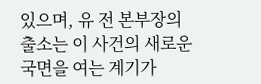있으며, 유 전 본부장의 출소는 이 사건의 새로운 국면을 여는 계기가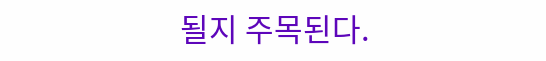될지 주목된다.